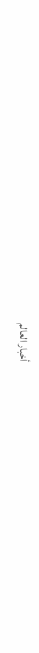أخبار العالم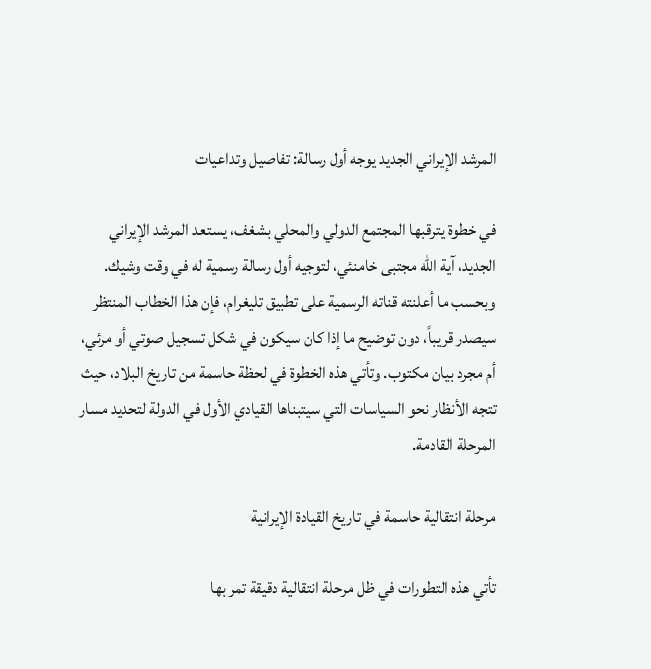المرشد الإيراني الجديد يوجه أول رسالة: تفاصيل وتداعيات

في خطوة يترقبها المجتمع الدولي والمحلي بشغف، يستعد المرشد الإيراني الجديد، آية الله مجتبى خامنئي، لتوجيه أول رسالة رسمية له في وقت وشيك. وبحسب ما أعلنته قناته الرسمية على تطبيق تليغرام، فإن هذا الخطاب المنتظر سيصدر قريباً، دون توضيح ما إذا كان سيكون في شكل تسجيل صوتي أو مرئي، أم مجرد بيان مكتوب. وتأتي هذه الخطوة في لحظة حاسمة من تاريخ البلاد، حيث تتجه الأنظار نحو السياسات التي سيتبناها القيادي الأول في الدولة لتحديد مسار المرحلة القادمة.

مرحلة انتقالية حاسمة في تاريخ القيادة الإيرانية

تأتي هذه التطورات في ظل مرحلة انتقالية دقيقة تمر بها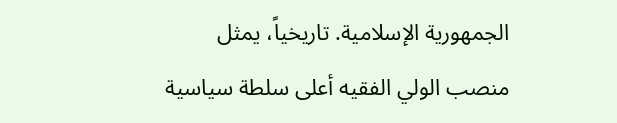الجمهورية الإسلامية. تاريخياً، يمثل منصب الولي الفقيه أعلى سلطة سياسية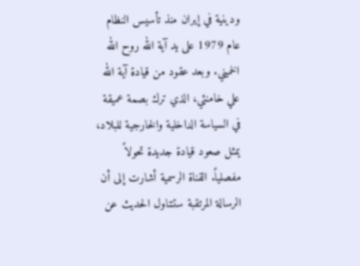ودينية في إيران منذ تأسيس النظام عام 1979 على يد آية الله روح الله الخميني. وبعد عقود من قيادة آية الله علي خامنئي، الذي ترك بصمة عميقة في السياسة الداخلية والخارجية للبلاد، يمثل صعود قيادة جديدة تحولاً مفصلياً. القناة الرسمية أشارت إلى أن الرسالة المرتقبة ستتناول الحديث عن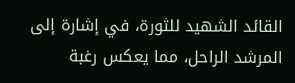القائد الشهيد للثورة، في إشارة إلى المرشد الراحل، مما يعكس رغبة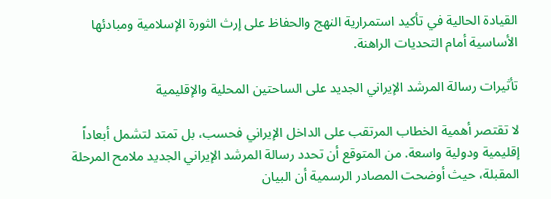القيادة الحالية في تأكيد استمرارية النهج والحفاظ على إرث الثورة الإسلامية ومبادئها الأساسية أمام التحديات الراهنة.

تأثيرات رسالة المرشد الإيراني الجديد على الساحتين المحلية والإقليمية

لا تقتصر أهمية الخطاب المرتقب على الداخل الإيراني فحسب، بل تمتد لتشمل أبعاداً إقليمية ودولية واسعة. من المتوقع أن تحدد رسالة المرشد الإيراني الجديد ملامح المرحلة المقبلة، حيث أوضحت المصادر الرسمية أن البيان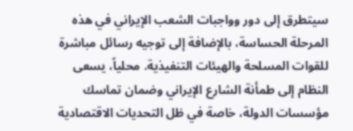سيتطرق إلى دور وواجبات الشعب الإيراني في هذه المرحلة الحساسة، بالإضافة إلى توجيه رسائل مباشرة للقوات المسلحة والهيئات التنفيذية. محلياً، يسعى النظام إلى طمأنة الشارع الإيراني وضمان تماسك مؤسسات الدولة، خاصة في ظل التحديات الاقتصادية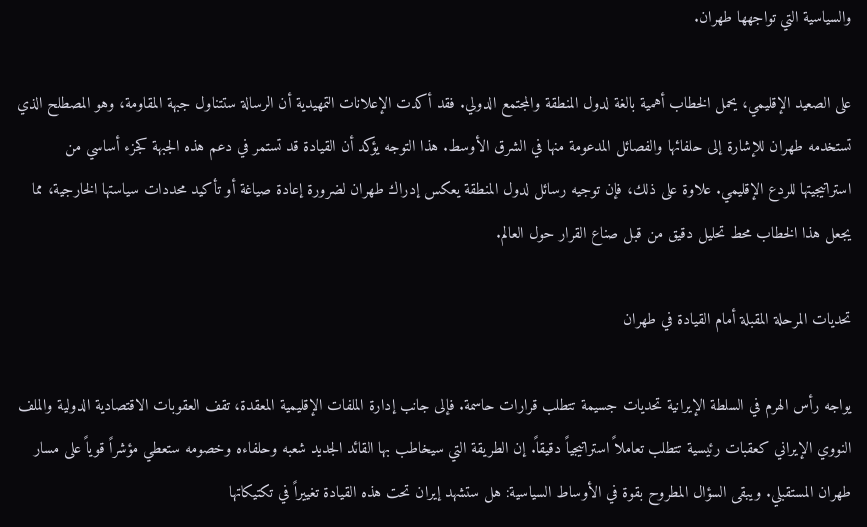والسياسية التي تواجهها طهران.

على الصعيد الإقليمي، يحمل الخطاب أهمية بالغة لدول المنطقة والمجتمع الدولي. فقد أكدت الإعلانات التمهيدية أن الرسالة ستتناول جبهة المقاومة، وهو المصطلح الذي تستخدمه طهران للإشارة إلى حلفائها والفصائل المدعومة منها في الشرق الأوسط. هذا التوجه يؤكد أن القيادة قد تستمر في دعم هذه الجبهة كجزء أساسي من استراتيجيتها للردع الإقليمي. علاوة على ذلك، فإن توجيه رسائل لدول المنطقة يعكس إدراك طهران لضرورة إعادة صياغة أو تأكيد محددات سياستها الخارجية، مما يجعل هذا الخطاب محط تحليل دقيق من قبل صناع القرار حول العالم.

تحديات المرحلة المقبلة أمام القيادة في طهران

يواجه رأس الهرم في السلطة الإيرانية تحديات جسيمة تتطلب قرارات حاسمة. فإلى جانب إدارة الملفات الإقليمية المعقدة، تقف العقوبات الاقتصادية الدولية والملف النووي الإيراني كعقبات رئيسية تتطلب تعاملاً استراتيجياً دقيقاً. إن الطريقة التي سيخاطب بها القائد الجديد شعبه وحلفاءه وخصومه ستعطي مؤشراً قوياً على مسار طهران المستقبلي. ويبقى السؤال المطروح بقوة في الأوساط السياسية: هل ستشهد إيران تحت هذه القيادة تغييراً في تكتيكاتها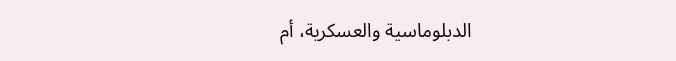الدبلوماسية والعسكرية، أم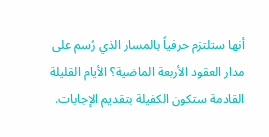أنها ستلتزم حرفياً بالمسار الذي رُسم على مدار العقود الأربعة الماضية؟ الأيام القليلة القادمة ستكون الكفيلة بتقديم الإجابات.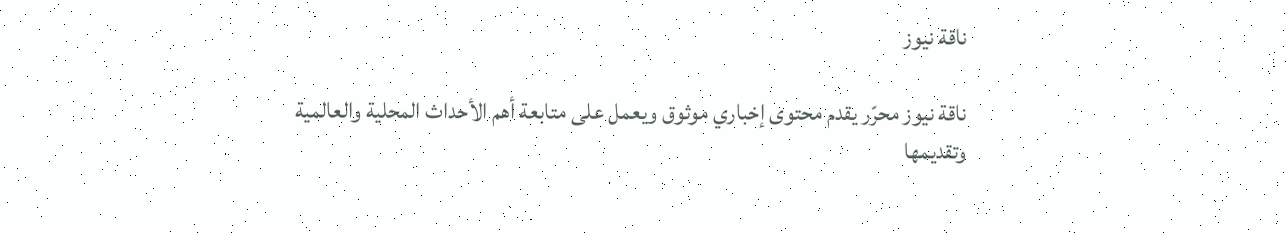ناقة نيوز

ناقة نيوز محرّر يقدم محتوى إخباري موثوق ويعمل على متابعة أهم الأحداث المحلية والعالمية وتقديمها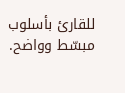للقارئ بأسلوب مبسّط وواضح.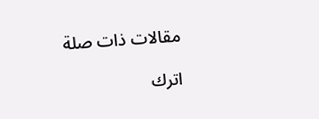مقالات ذات صلة

اترك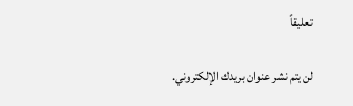تعليقاً

لن يتم نشر عنوان بريدك الإلكتروني.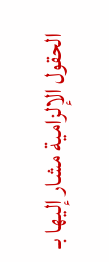الحقول الإلزامية مشار إليها بـ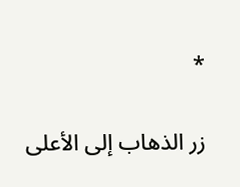*

زر الذهاب إلى الأعلى